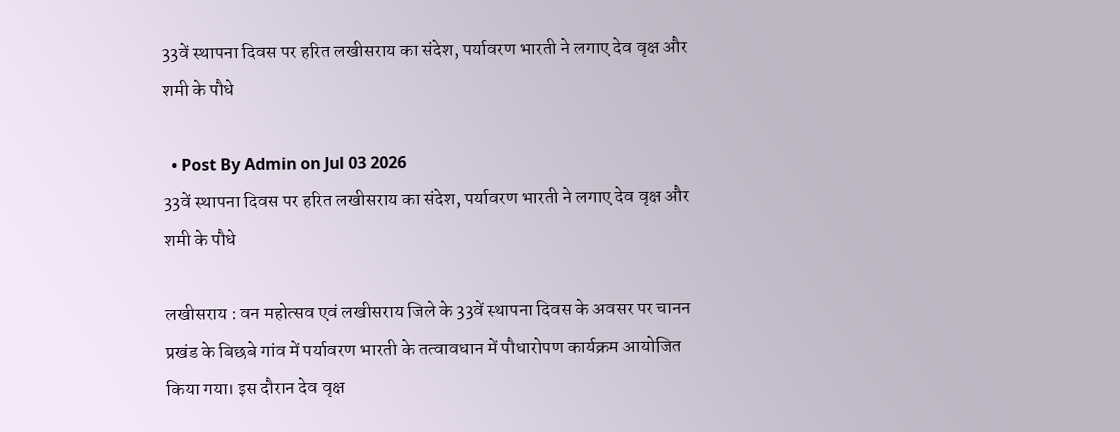33वें स्थापना दिवस पर हरित लखीसराय का संदेश, पर्यावरण भारती ने लगाए देव वृक्ष और शमी के पौधे

  • Post By Admin on Jul 03 2026
33वें स्थापना दिवस पर हरित लखीसराय का संदेश, पर्यावरण भारती ने लगाए देव वृक्ष और शमी के पौधे

लखीसराय : वन महोत्सव एवं लखीसराय जिले के 33वें स्थापना दिवस के अवसर पर चानन प्रखंड के बिछबे गांव में पर्यावरण भारती के तत्वावधान में पौधारोपण कार्यक्रम आयोजित किया गया। इस दौरान देव वृक्ष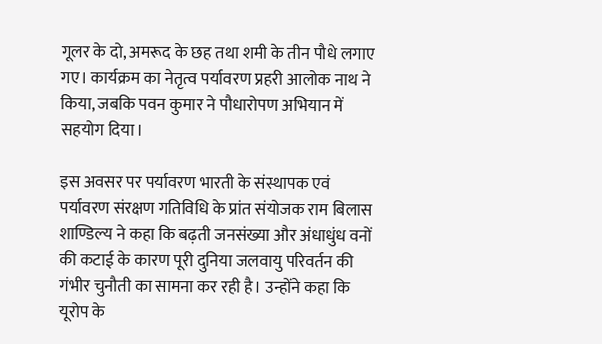गूलर के दो, अमरूद के छह तथा शमी के तीन पौधे लगाए गए। कार्यक्रम का नेतृत्व पर्यावरण प्रहरी आलोक नाथ ने किया, जबकि पवन कुमार ने पौधारोपण अभियान में सहयोग दिया।

इस अवसर पर पर्यावरण भारती के संस्थापक एवं पर्यावरण संरक्षण गतिविधि के प्रांत संयोजक राम बिलास शाण्डिल्य ने कहा कि बढ़ती जनसंख्या और अंधाधुंध वनों की कटाई के कारण पूरी दुनिया जलवायु परिवर्तन की गंभीर चुनौती का सामना कर रही है। उन्होंने कहा कि यूरोप के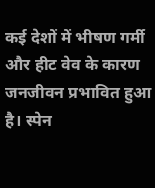कई देशों में भीषण गर्मी और हीट वेव के कारण जनजीवन प्रभावित हुआ है। स्पेन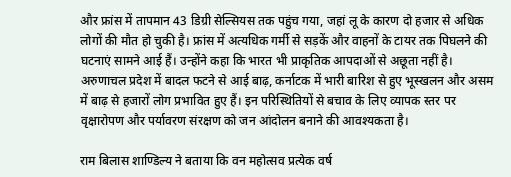और फ्रांस में तापमान 43 डिग्री सेल्सियस तक पहुंच गया, जहां लू के कारण दो हजार से अधिक लोगों की मौत हो चुकी है। फ्रांस में अत्यधिक गर्मी से सड़कें और वाहनों के टायर तक पिघलने की घटनाएं सामने आई हैं। उन्होंने कहा कि भारत भी प्राकृतिक आपदाओं से अछूता नहीं है। अरुणाचल प्रदेश में बादल फटने से आई बाढ़, कर्नाटक में भारी बारिश से हुए भूस्खलन और असम में बाढ़ से हजारों लोग प्रभावित हुए हैं। इन परिस्थितियों से बचाव के लिए व्यापक स्तर पर वृक्षारोपण और पर्यावरण संरक्षण को जन आंदोलन बनाने की आवश्यकता है।

राम बिलास शाण्डिल्य ने बताया कि वन महोत्सव प्रत्येक वर्ष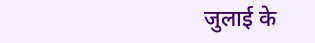जुलाई के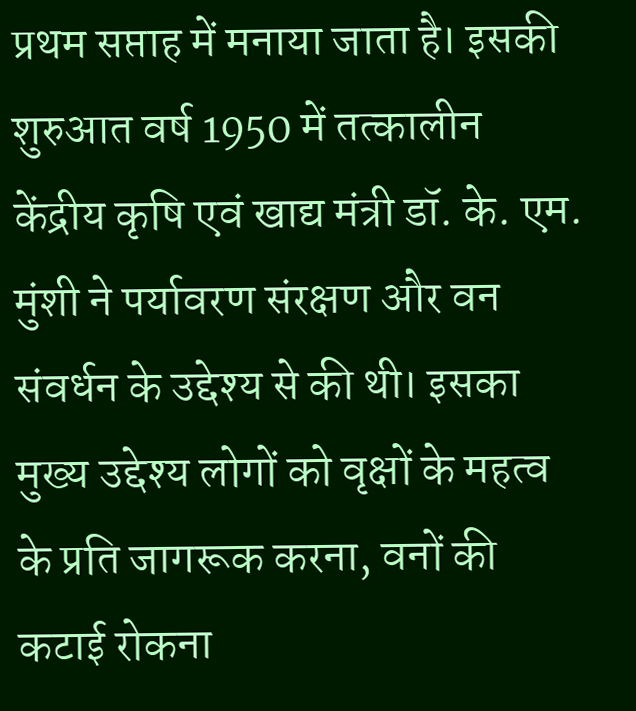प्रथम सप्ताह में मनाया जाता है। इसकी शुरुआत वर्ष 1950 में तत्कालीन केंद्रीय कृषि एवं खाद्य मंत्री डॉ. के. एम. मुंशी ने पर्यावरण संरक्षण और वन संवर्धन के उद्देश्य से की थी। इसका मुख्य उद्देश्य लोगों को वृक्षों के महत्व के प्रति जागरूक करना, वनों की कटाई रोकना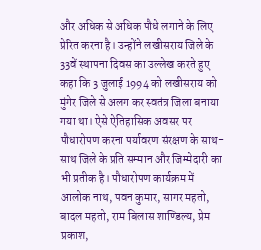और अधिक से अधिक पौधे लगाने के लिए प्रेरित करना है। उन्होंने लखीसराय जिले के 33वें स्थापना दिवस का उल्लेख करते हुए कहा कि 3 जुलाई 1994 को लखीसराय को मुंगेर जिले से अलग कर स्वतंत्र जिला बनाया गया था। ऐसे ऐतिहासिक अवसर पर पौधारोपण करना पर्यावरण संरक्षण के साथ-साथ जिले के प्रति सम्मान और जिम्मेदारी का भी प्रतीक है। पौधारोपण कार्यक्रम में आलोक नाथ, पवन कुमार, सागर महतो, बादल महतो, राम बिलास शाण्डिल्य, प्रेम प्रकाश,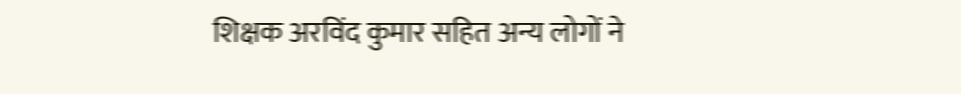शिक्षक अरविंद कुमार सहित अन्य लोगों ने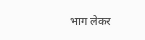भाग लेकर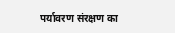पर्यावरण संरक्षण का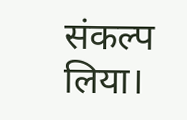संकल्प लिया।